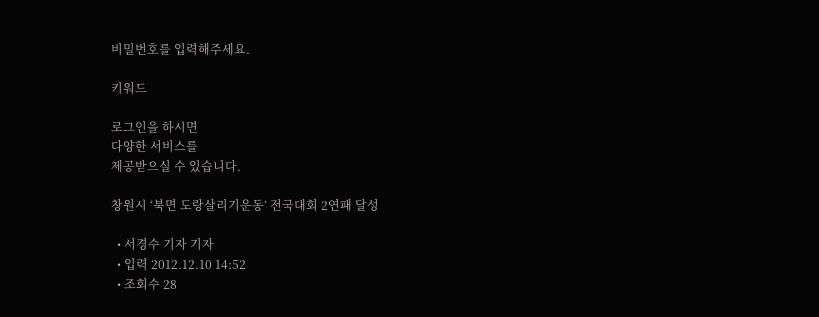비밀번호를 입력해주세요.

키워드

로그인을 하시면
다양한 서비스를
제공받으실 수 있습니다.

창원시 ‘북면 도랑살리기운동’ 전국대회 2연패 달성

  • 서경수 기자 기자
  • 입력 2012.12.10 14:52
  • 조회수 28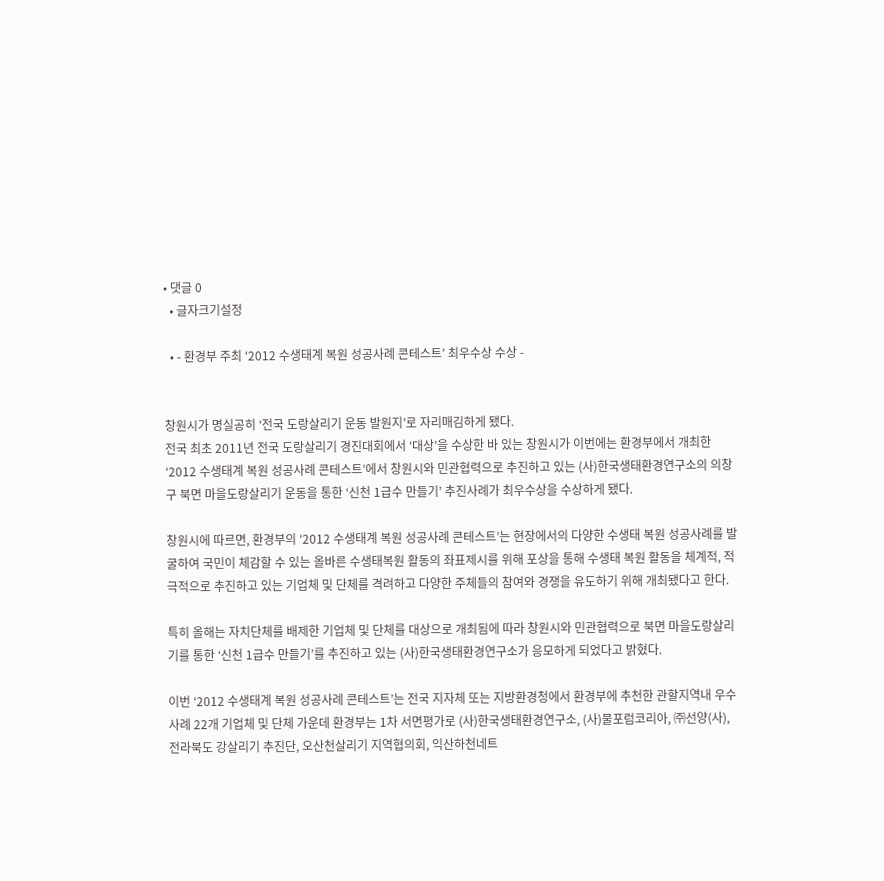• 댓글 0
  • 글자크기설정

  • - 환경부 주최 ‘2012 수생태계 복원 성공사례 콘테스트’ 최우수상 수상 -


창원시가 명실공히 ‘전국 도랑살리기 운동 발원지’로 자리매김하게 됐다.
전국 최초 2011년 전국 도랑살리기 경진대회에서 ‘대상’을 수상한 바 있는 창원시가 이번에는 환경부에서 개최한 ‘2012 수생태계 복원 성공사례 콘테스트’에서 창원시와 민관협력으로 추진하고 있는 (사)한국생태환경연구소의 의창구 북면 마을도랑살리기 운동을 통한 ‘신천 1급수 만들기’ 추진사례가 최우수상을 수상하게 됐다.

창원시에 따르면, 환경부의 ‘2012 수생태계 복원 성공사례 콘테스트’는 현장에서의 다양한 수생태 복원 성공사례를 발굴하여 국민이 체감할 수 있는 올바른 수생태복원 활동의 좌표제시를 위해 포상을 통해 수생태 복원 활동을 체계적, 적극적으로 추진하고 있는 기업체 및 단체를 격려하고 다양한 주체들의 참여와 경쟁을 유도하기 위해 개최됐다고 한다.

특히 올해는 자치단체를 배제한 기업체 및 단체를 대상으로 개최됨에 따라 창원시와 민관협력으로 북면 마을도랑살리기를 통한 ‘신천 1급수 만들기’를 추진하고 있는 (사)한국생태환경연구소가 응모하게 되었다고 밝혔다.

이번 ‘2012 수생태계 복원 성공사례 콘테스트’는 전국 지자체 또는 지방환경청에서 환경부에 추천한 관할지역내 우수사례 22개 기업체 및 단체 가운데 환경부는 1차 서면평가로 (사)한국생태환경연구소, (사)물포럼코리아, ㈜선양(사), 전라북도 강살리기 추진단, 오산천살리기 지역협의회, 익산하천네트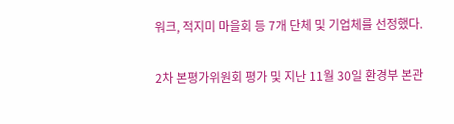워크, 적지미 마을회 등 7개 단체 및 기업체를 선정했다.

2차 본평가위원회 평가 및 지난 11월 30일 환경부 본관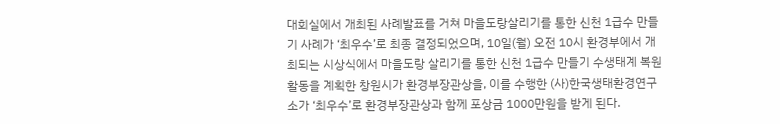대회실에서 개최된 사례발표를 거쳐 마을도랑살리기를 통한 신천 1급수 만들기 사례가 ‘최우수’로 최종 결정되었으며, 10일(월) 오전 10시 환경부에서 개최되는 시상식에서 마을도랑 살리기를 통한 신천 1급수 만들기 수생태계 복원활동을 계획한 창원시가 환경부장관상을, 이를 수행한 (사)한국생태환경연구소가 ‘최우수’로 환경부장관상과 함께 포상금 1000만원을 받게 된다.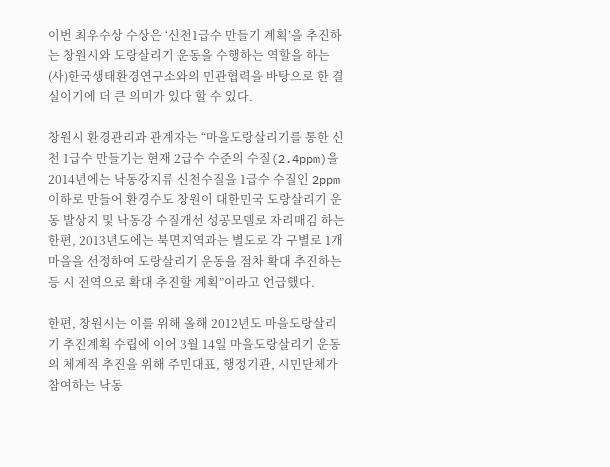이번 최우수상 수상은 ‘신천1급수 만들기 계획’을 추진하는 창원시와 도랑살리기 운동을 수행하는 역할을 하는 (사)한국생태환경연구소와의 민관협력을 바탕으로 한 결실이기에 더 큰 의미가 있다 할 수 있다.

창원시 환경관리과 관계자는 “마을도랑살리기를 통한 신천 1급수 만들기는 현재 2급수 수준의 수질(2.4ppm)을 2014년에는 낙동강지류 신천수질을 1급수 수질인 2ppm 이하로 만들어 환경수도 창원이 대한민국 도랑살리기 운동 발상지 및 낙동강 수질개선 성공모델로 자리매김 하는 한편, 2013년도에는 북면지역과는 별도로 각 구별로 1개 마을을 선정하여 도랑살리기 운동을 점차 확대 추진하는 등 시 전역으로 확대 추진할 계획”이라고 언급했다.

한편, 창원시는 이를 위해 올해 2012년도 마을도랑살리기 추진계획 수립에 이어 3월 14일 마을도랑살리기 운동의 체계적 추진을 위해 주민대표, 행정기관, 시민단체가 참여하는 낙동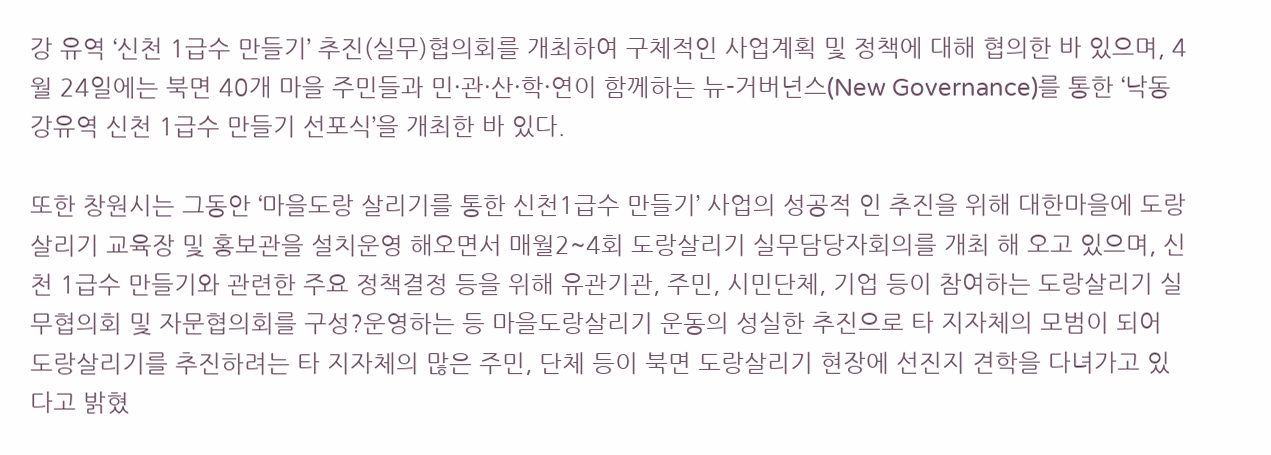강 유역 ‘신천 1급수 만들기’ 추진(실무)협의회를 개최하여 구체적인 사업계획 및 정책에 대해 협의한 바 있으며, 4월 24일에는 북면 40개 마을 주민들과 민·관·산·학·연이 함께하는 뉴-거버넌스(New Governance)를 통한 ‘낙동강유역 신천 1급수 만들기 선포식’을 개최한 바 있다.

또한 창원시는 그동안 ‘마을도랑 살리기를 통한 신천1급수 만들기’ 사업의 성공적 인 추진을 위해 대한마을에 도랑살리기 교육장 및 홍보관을 설치운영 해오면서 매월2~4회 도랑살리기 실무담당자회의를 개최 해 오고 있으며, 신천 1급수 만들기와 관련한 주요 정책결정 등을 위해 유관기관, 주민, 시민단체, 기업 등이 참여하는 도랑살리기 실무협의회 및 자문협의회를 구성?운영하는 등 마을도랑살리기 운동의 성실한 추진으로 타 지자체의 모범이 되어 도랑살리기를 추진하려는 타 지자체의 많은 주민, 단체 등이 북면 도랑살리기 현장에 선진지 견학을 다녀가고 있다고 밝혔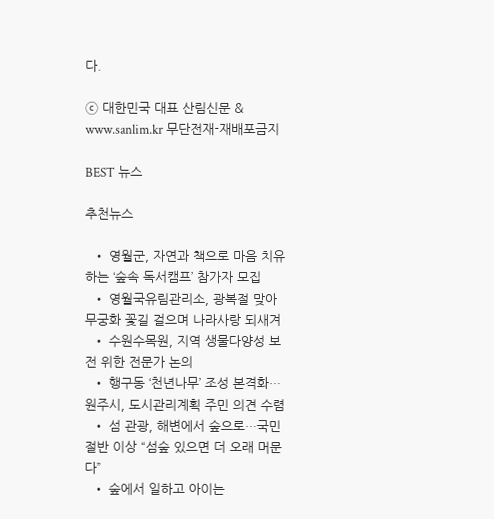다.

ⓒ 대한민국 대표 산림신문 & www.sanlim.kr 무단전재-재배포금지

BEST 뉴스

추천뉴스

  • 영월군, 자연과 책으로 마음 치유하는 ‘숲속 독서캠프’ 참가자 모집
  • 영월국유림관리소, 광복절 맞아 무궁화 꽃길 걸으며 나라사랑 되새겨
  • 수원수목원, 지역 생물다양성 보전 위한 전문가 논의
  • 행구동 ‘천년나무’ 조성 본격화…원주시, 도시관리계획 주민 의견 수렴
  • 섬 관광, 해변에서 숲으로…국민 절반 이상 “섬숲 있으면 더 오래 머문다”
  • 숲에서 일하고 아이는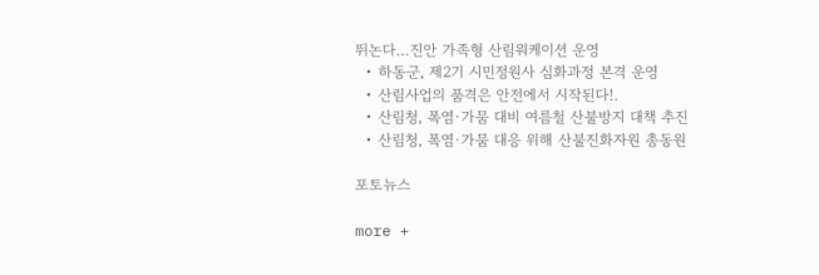뛰논다…진안 가족형 산림워케이션 운영
  • 하동군, 제2기 시민정원사 심화과정 본격 운영
  • 산림사업의 품격은 안전에서 시작된다!.
  • 산림청, 폭염·가뭄 대비 여름철 산불방지 대책 추진
  • 산림청, 폭염·가뭄 대응 위해 산불진화자원 총동원

포토뉴스

more +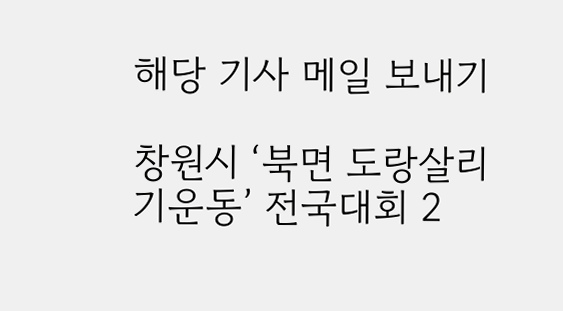해당 기사 메일 보내기

창원시 ‘북면 도랑살리기운동’ 전국대회 2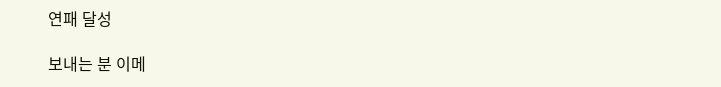연패 달성

보내는 분 이메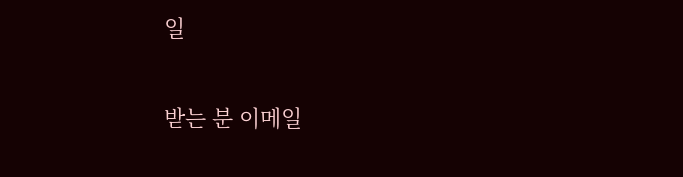일

받는 분 이메일